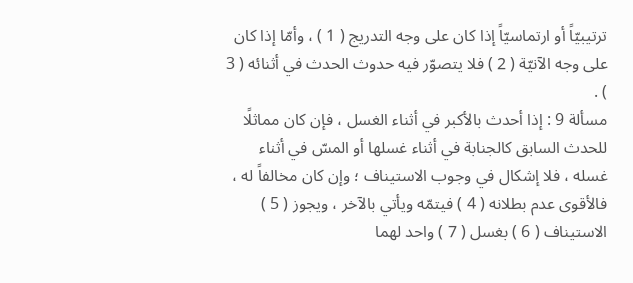ترتيبيّاً أو ارتماسيّاً إذا كان على وجه التدريج ( 1 ) ، وأمّا إذا كان على وجه الآنيّة ( 2 ) فلا يتصوّر فيه حدوث الحدث في أثنائه ( 3 ) .
مسألة 9 : إذا أحدث بالأكبر في أثناء الغسل ، فإن كان مماثلًا للحدث السابق كالجنابة في أثناء غسلها أو المسّ في أثناء غسله ، فلا إشكال في وجوب الاستيناف ؛ وإن كان مخالفاً له ، فالأقوى عدم بطلانه ( 4 ) فيتمّه ويأتي بالآخر ، ويجوز ( 5 ) الاستيناف ( 6 ) بغسل ( 7 ) واحد لهما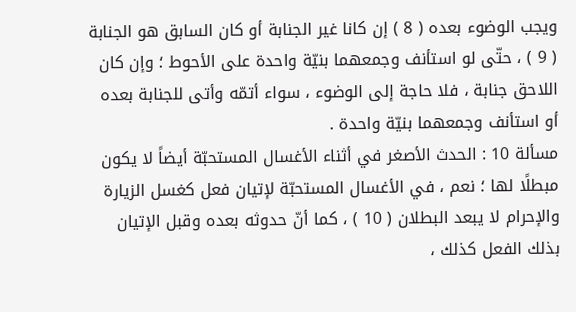ويجب الوضوء بعده ( 8 ) إن كانا غير الجنابة أو كان السابق هو الجنابة ( 9 ) ، حتّى لو استأنف وجمعهما بنيّة واحدة على الأحوط ؛ وإن كان اللاحق جنابة ، فلا حاجة إلى الوضوء ، سواء أتمّه وأتى للجنابة بعده أو استأنف وجمعهما بنيّة واحدة .
مسألة 10 : الحدث الأصغر في أثناء الأغسال المستحبّة أيضاً لا يكون مبطلًا لها ؛ نعم ، في الأغسال المستحبّة لإتيان فعل كغسل الزيارة والإحرام لا يبعد البطلان ( 10 ) ، كما أنّ حدوثه بعده وقبل الإتيان بذلك الفعل كذلك ،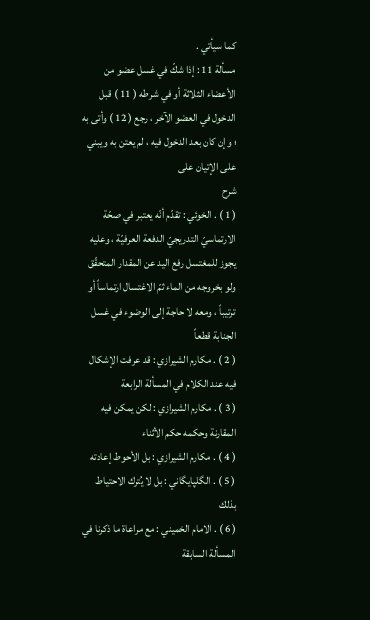كما سيأتي .
مسألة 11 : إذا شكّ في غسل عضو من الأعضاء الثلاثة أو في شرطه ( 11 ) قبل الدخول في العضو الآخر ، رجع ( 12 ) وأتى به ؛ وإن كان بعد الدخول فيه ، لم يعتن به ويبني على الإتيان على
شرح
( 1 ) . الخوئي : تقدّم أنّه يعتبر في صحّة الارتماسيّ التدريجيّ الدفعة العرفيّة ، وعليه يجوز للمغتسل رفع اليد عن المقدار المتحقّق ولو بخروجه من الماء ثمّ الاغتسال ارتماساً أو ترتيباً ، ومعه لا حاجة إلى الوضوء في غسل الجنابة قطعاً
( 2 ) . مكارم الشيرازي : قد عرفت الإشكال فيه عند الكلام في المسألة الرابعة
( 3 ) . مكارم الشيرازي : لكن يمكن فيه المقارنة وحكمه حكم الأثناء
( 4 ) . مكارم الشيرازي : بل الأحوط إعادته
( 5 ) . الگلپايگاني : بل لا يُترك الاحتياط بذلك
( 6 ) . الامام الخميني : مع مراعاة ما ذكرنا في المسألة السابقة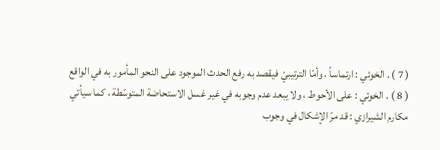( 7 ) . الخوئي : ارتماساً ، وأمّا الترتيبيّ فيقصد به رفع الحدث الموجود على النحو المأمور به في الواقع
( 8 ) . الخوئي : على الأحوط ، ولا يبعد عدم وجوبه في غير غسل الاستحاضة المتوسّطة ، كما سيأتي
مكارم الشيرازي : قد مرّ الإشكال في وجوب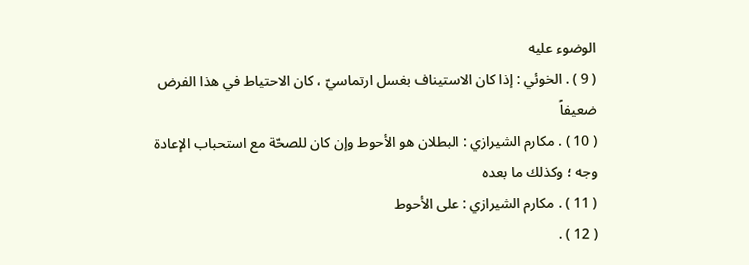الوضوء عليه
( 9 ) . الخوئي : إذا كان الاستيناف بغسل ارتماسيّ ، كان الاحتياط في هذا الفرض ضعيفاً
( 10 ) . مكارم الشيرازي : البطلان هو الأحوط وإن كان للصحّة مع استحباب الإعادة وجه ؛ وكذلك ما بعده
( 11 ) . مكارم الشيرازي : على الأحوط
( 12 ) .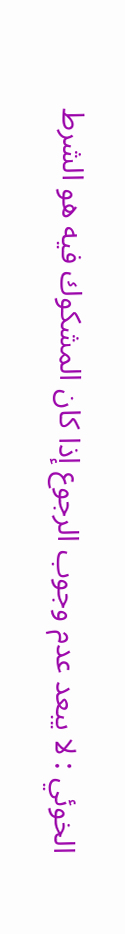الخوئي : لا يبعد عدم وجوب الرجوع إذا كان المشكوك فيه هو الشرط